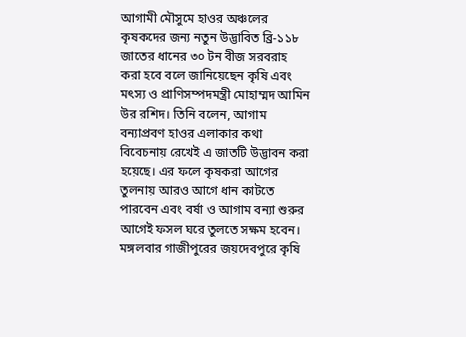আগামী মৌসুমে হাওর অঞ্চলের কৃষকদের জন্য নতুন উদ্ভাবিত ব্রি-১১৮ জাতের ধানের ৩০ টন বীজ সরবরাহ করা হবে বলে জানিয়েছেন কৃষি এবং মৎস্য ও প্রাণিসম্পদমন্ত্রী মোহাম্মদ আমিন উর রশিদ। তিনি বলেন, আগাম বন্যাপ্রবণ হাওর এলাকার কথা বিবেচনায় রেখেই এ জাতটি উদ্ভাবন করা হয়েছে। এর ফলে কৃষকরা আগের তুলনায় আরও আগে ধান কাটতে পারবেন এবং বর্ষা ও আগাম বন্যা শুরুর আগেই ফসল ঘরে তুলতে সক্ষম হবেন।
মঙ্গলবার গাজীপুরের জয়দেবপুরে কৃষি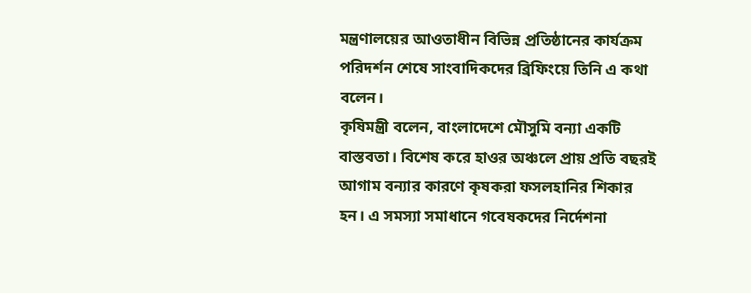মন্ত্রণালয়ের আওতাধীন বিভিন্ন প্রতিষ্ঠানের কার্যক্রম পরিদর্শন শেষে সাংবাদিকদের ব্রিফিংয়ে তিনি এ কথা বলেন।
কৃষিমন্ত্রী বলেন, বাংলাদেশে মৌসুমি বন্যা একটি বাস্তবতা। বিশেষ করে হাওর অঞ্চলে প্রায় প্রতি বছরই আগাম বন্যার কারণে কৃষকরা ফসলহানির শিকার হন। এ সমস্যা সমাধানে গবেষকদের নির্দেশনা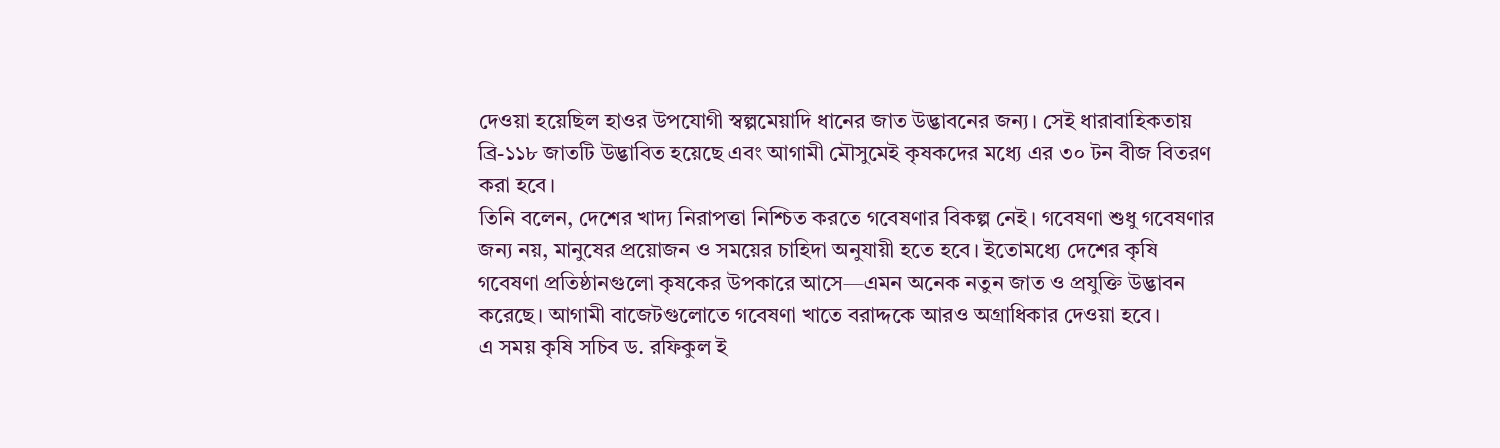দেওয়া হয়েছিল হাওর উপযোগী স্বল্পমেয়াদি ধানের জাত উদ্ভাবনের জন্য। সেই ধারাবাহিকতায় ব্রি-১১৮ জাতটি উদ্ভাবিত হয়েছে এবং আগামী মৌসুমেই কৃষকদের মধ্যে এর ৩০ টন বীজ বিতরণ করা হবে।
তিনি বলেন, দেশের খাদ্য নিরাপত্তা নিশ্চিত করতে গবেষণার বিকল্প নেই। গবেষণা শুধু গবেষণার জন্য নয়, মানুষের প্রয়োজন ও সময়ের চাহিদা অনুযায়ী হতে হবে। ইতোমধ্যে দেশের কৃষি গবেষণা প্রতিষ্ঠানগুলো কৃষকের উপকারে আসে—এমন অনেক নতুন জাত ও প্রযুক্তি উদ্ভাবন করেছে। আগামী বাজেটগুলোতে গবেষণা খাতে বরাদ্দকে আরও অগ্রাধিকার দেওয়া হবে।
এ সময় কৃষি সচিব ড. রফিকুল ই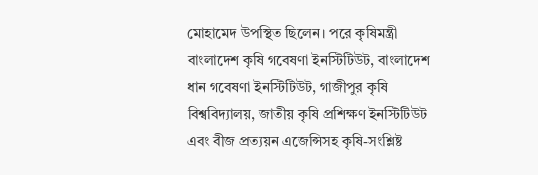মোহামেদ উপস্থিত ছিলেন। পরে কৃষিমন্ত্রী বাংলাদেশ কৃষি গবেষণা ইনস্টিটিউট, বাংলাদেশ ধান গবেষণা ইনস্টিটিউট, গাজীপুর কৃষি বিশ্ববিদ্যালয়, জাতীয় কৃষি প্রশিক্ষণ ইনস্টিটিউট এবং বীজ প্রত্যয়ন এজেন্সিসহ কৃষি-সংশ্লিষ্ট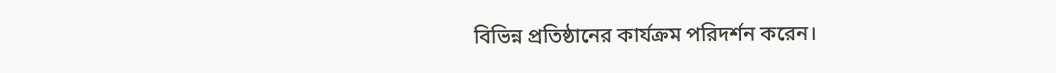বিভিন্ন প্রতিষ্ঠানের কার্যক্রম পরিদর্শন করেন।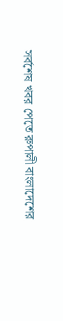সর্বশেষ খবর পেতে রুপালী বাংলাদেশের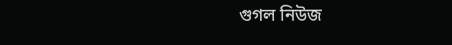গুগল নিউজ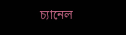চ্যানেল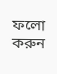ফলো করুন